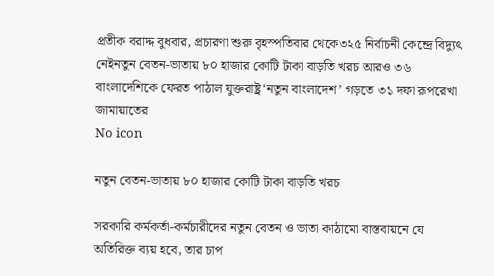প্রতীক বরাদ্দ বুধবার, প্রচারণা শুরু বৃহস্পতিবার থেকে৩২৫ নির্বাচনী কেন্দ্রে বিদ্যুৎ নেইনতুন বেতন-ভাতায় ৮০ হাজার কোটি টাকা বাড়তি খরচ আরও ৩৬ বাংলাদেশিকে ফেরত পাঠাল যুক্তরাষ্ট্র‘নতুন বাংলাদেশ’ গড়তে ৩১ দফা রূপরেখা জামায়াতের
No icon

নতুন বেতন-ভাতায় ৮০ হাজার কোটি টাকা বাড়তি খরচ

সরকারি কর্মকর্তা-কর্মচারীদের নতুন বেতন ও ভাতা কাঠামো বাস্তবায়নে যে অতিরিক্ত ব্যয় হবে, তার চাপ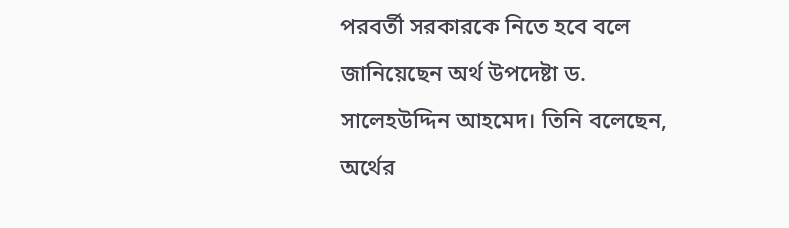পরবর্তী সরকারকে নিতে হবে বলে জানিয়েছেন অর্থ উপদেষ্টা ড. সালেহউদ্দিন আহমেদ। তিনি বলেছেন, অর্থের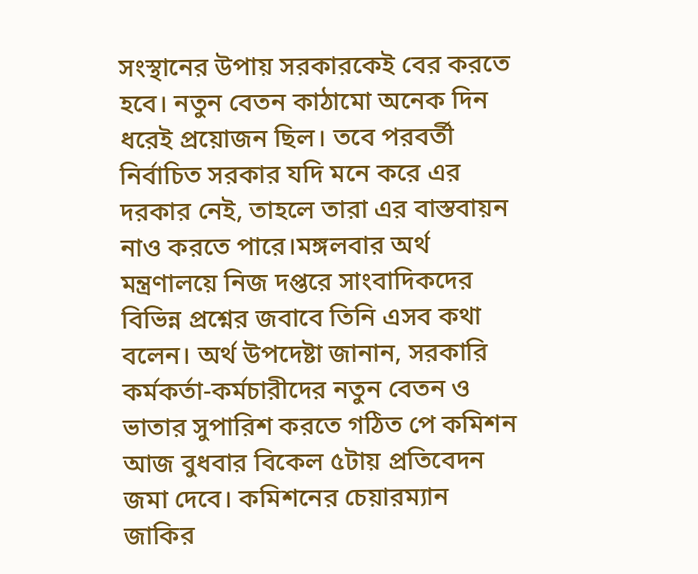সংস্থানের উপায় সরকারকেই বের করতে হবে। নতুন বেতন কাঠামো অনেক দিন ধরেই প্রয়োজন ছিল। তবে পরবর্তী নির্বাচিত সরকার যদি মনে করে এর দরকার নেই, তাহলে তারা এর বাস্তবায়ন নাও করতে পারে।মঙ্গলবার অর্থ মন্ত্রণালয়ে নিজ দপ্তরে সাংবাদিকদের বিভিন্ন প্রশ্নের জবাবে তিনি এসব কথা বলেন। অর্থ উপদেষ্টা জানান, সরকারি কর্মকর্তা-কর্মচারীদের নতুন বেতন ও ভাতার সুপারিশ করতে গঠিত পে কমিশন আজ বুধবার বিকেল ৫টায় প্রতিবেদন জমা দেবে। কমিশনের চেয়ারম্যান জাকির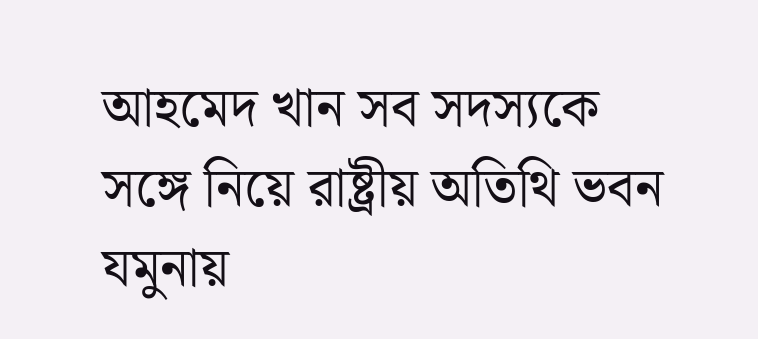আহমেদ খান সব সদস্যকে সঙ্গে নিয়ে রাষ্ট্রীয় অতিথি ভবন যমুনায়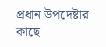প্রধান উপদেষ্টার কাছে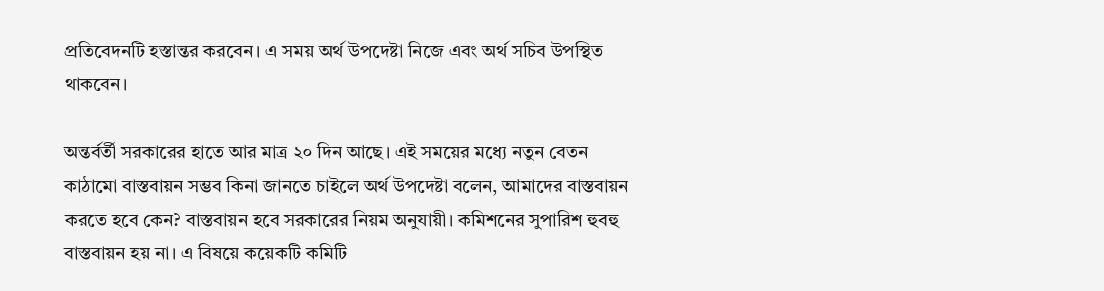প্রতিবেদনটি হস্তান্তর করবেন। এ সময় অর্থ উপদেষ্টা নিজে এবং অর্থ সচিব উপস্থিত থাকবেন।

অন্তর্বর্তী সরকারের হাতে আর মাত্র ২০ দিন আছে। এই সময়ের মধ্যে নতুন বেতন কাঠামো বাস্তবায়ন সম্ভব কিনা জানতে চাইলে অর্থ উপদেষ্টা বলেন, আমাদের বাস্তবায়ন করতে হবে কেন? বাস্তবায়ন হবে সরকারের নিয়ম অনুযায়ী। কমিশনের সুপারিশ হুবহু বাস্তবায়ন হয় না। এ বিষয়ে কয়েকটি কমিটি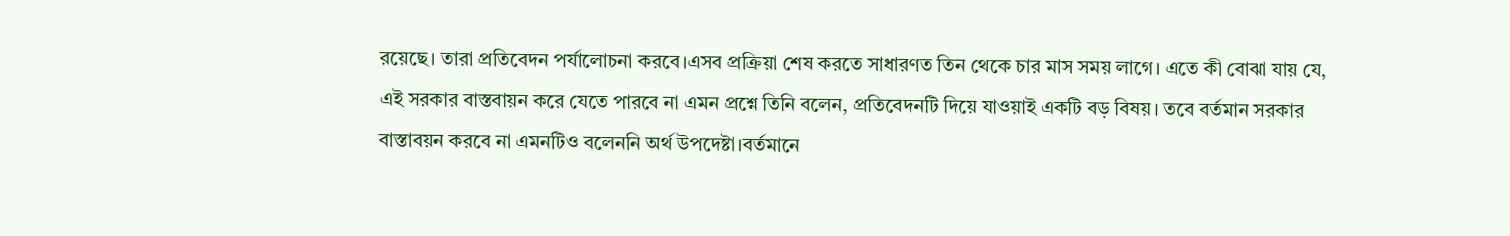রয়েছে। তারা প্রতিবেদন পর্যালোচনা করবে।এসব প্রক্রিয়া শেষ করতে সাধারণত তিন থেকে চার মাস সময় লাগে। এতে কী বোঝা যায় যে, এই সরকার বাস্তবায়ন করে যেতে পারবে না এমন প্রশ্নে তিনি বলেন, প্রতিবেদনটি দিয়ে যাওয়াই একটি বড় বিষয়। তবে বর্তমান সরকার বাস্তাবয়ন করবে না এমনটিও বলেননি অর্থ উপদেষ্টা।বর্তমানে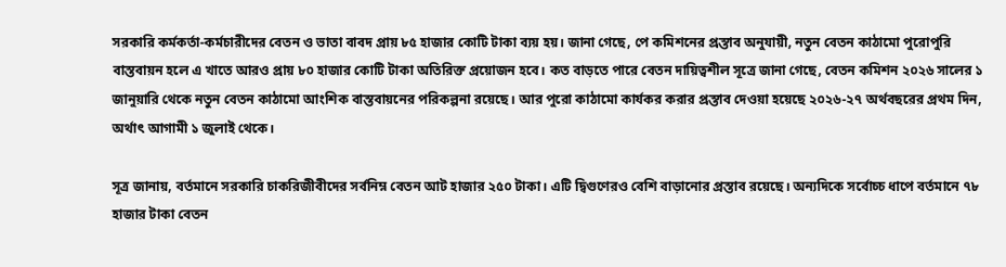সরকারি কর্মকর্তা-কর্মচারীদের বেতন ও ভাতা বাবদ প্রায় ৮৫ হাজার কোটি টাকা ব্যয় হয়। জানা গেছে, পে কমিশনের প্রস্তাব অনুযায়ী, নতুন বেতন কাঠামো পুরোপুরি বাস্তবায়ন হলে এ খাতে আরও প্রায় ৮০ হাজার কোটি টাকা অতিরিক্ত প্রয়োজন হবে। কত বাড়তে পারে বেতন দায়িত্বশীল সূত্রে জানা গেছে, বেতন কমিশন ২০২৬ সালের ১ জানুয়ারি থেকে নতুন বেতন কাঠামো আংশিক বাস্তবায়নের পরিকল্পনা রয়েছে। আর পুরো কাঠামো কার্যকর করার প্রস্তাব দেওয়া হয়েছে ২০২৬-২৭ অর্থবছরের প্রথম দিন, অর্থাৎ আগামী ১ জুলাই থেকে।

সূত্র জানায়, বর্তমানে সরকারি চাকরিজীবীদের সর্বনিম্ন বেতন আট হাজার ২৫০ টাকা। এটি দ্বিগুণেরও বেশি বাড়ানোর প্রস্তাব রয়েছে। অন্যদিকে সর্বোচ্চ ধাপে বর্তমানে ৭৮ হাজার টাকা বেতন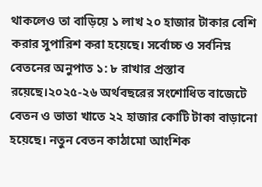থাকলেও তা বাড়িয়ে ১ লাখ ২০ হাজার টাকার বেশি করার সুপারিশ করা হয়েছে। সর্বোচ্চ ও সর্বনিম্ন বেতনের অনুপাত ১: ৮ রাখার প্রস্তাব রয়েছে।২০২৫-২৬ অর্থবছরের সংশোধিত বাজেটে বেতন ও ভাতা খাতে ২২ হাজার কোটি টাকা বাড়ানো হয়েছে। নতুন বেতন কাঠামো আংশিক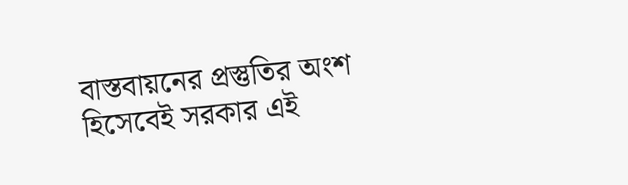বাস্তবায়নের প্রস্তুতির অংশ হিসেবেই সরকার এই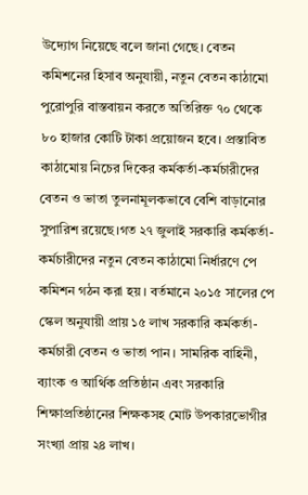উদ্যোগ নিয়েছে বলে জানা গেছে। বেতন কমিশনের হিসাব অনুযায়ী, নতুন বেতন কাঠামো পুরোপুরি বাস্তবায়ন করতে অতিরিক্ত ৭০ থেকে ৮০ হাজার কোটি টাকা প্রয়োজন হবে। প্রস্তাবিত কাঠামোয় নিচের দিকের কর্মকর্তা-কর্মচারীদের বেতন ও ভাতা তুলনামূলকভাবে বেশি বাড়ানোর সুপারিশ রয়েছে।গত ২৭ জুলাই সরকারি কর্মকর্তা-কর্মচারীদের নতুন বেতন কাঠামো নির্ধারণে পে কমিশন গঠন করা হয়। বর্তমানে ২০১৫ সালের পে স্কেল অনুযায়ী প্রায় ১৫ লাখ সরকারি কর্মকর্তা-কর্মচারী বেতন ও ভাতা পান। সামরিক বাহিনী, ব্যাংক ও আর্থিক প্রতিষ্ঠান এবং সরকারি শিক্ষাপ্রতিষ্ঠানের শিক্ষকসহ মোট উপকারভোগীর সংখ্যা প্রায় ২৪ লাখ।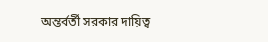অন্তর্বর্তী সরকার দায়িত্ব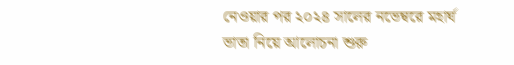নেওয়ার পর ২০২৪ সালের নভেম্বরে মহার্ঘ ভাতা নিয়ে আলোচনা শুরু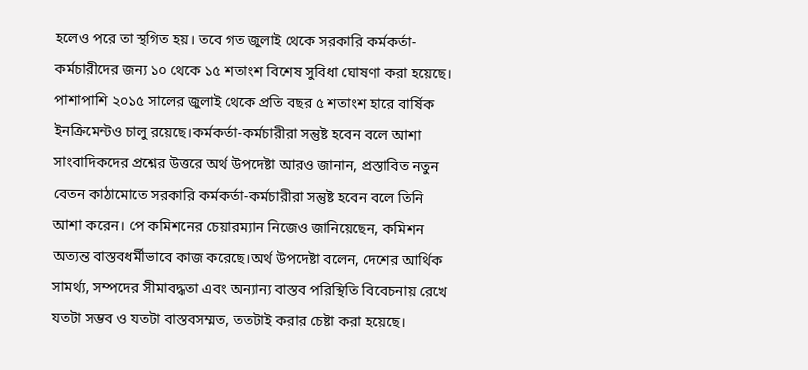হলেও পরে তা স্থগিত হয়। তবে গত জুলাই থেকে সরকারি কর্মকর্তা-কর্মচারীদের জন্য ১০ থেকে ১৫ শতাংশ বিশেষ সুবিধা ঘোষণা করা হয়েছে। পাশাপাশি ২০১৫ সালের জুলাই থেকে প্রতি বছর ৫ শতাংশ হারে বার্ষিক ইনক্রিমেন্টও চালু রয়েছে।কর্মকর্তা-কর্মচারীরা সন্তুষ্ট হবেন বলে আশা সাংবাদিকদের প্রশ্নের উত্তরে অর্থ উপদেষ্টা আরও জানান, প্রস্তাবিত নতুন বেতন কাঠামোতে সরকারি কর্মকর্তা-কর্মচারীরা সন্তুষ্ট হবেন বলে তিনি আশা করেন। পে কমিশনের চেয়ারম্যান নিজেও জানিয়েছেন, কমিশন অত্যন্ত বাস্তবধর্মীভাবে কাজ করেছে।অর্থ উপদেষ্টা বলেন, দেশের আর্থিক সামর্থ্য, সম্পদের সীমাবদ্ধতা এবং অন্যান্য বাস্তব পরিস্থিতি বিবেচনায় রেখে যতটা সম্ভব ও যতটা বাস্তবসম্মত, ততটাই করার চেষ্টা করা হয়েছে।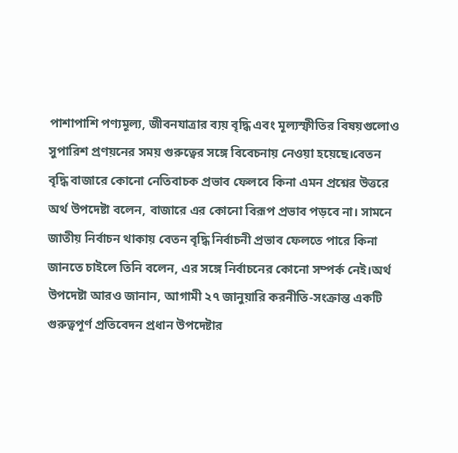পাশাপাশি পণ্যমূল্য, জীবনযাত্রার ব্যয় বৃদ্ধি এবং মূল্যস্ফীতির বিষয়গুলোও সুপারিশ প্রণয়নের সময় গুরুত্বের সঙ্গে বিবেচনায় নেওয়া হয়েছে।বেতন বৃদ্ধি বাজারে কোনো নেতিবাচক প্রভাব ফেলবে কিনা এমন প্রশ্নের উত্তরে অর্থ উপদেষ্টা বলেন, বাজারে এর কোনো বিরূপ প্রভাব পড়বে না। সামনে জাতীয় নির্বাচন থাকায় বেতন বৃদ্ধি নির্বাচনী প্রভাব ফেলতে পারে কিনা জানতে চাইলে তিনি বলেন, এর সঙ্গে নির্বাচনের কোনো সম্পর্ক নেই।অর্থ উপদেষ্টা আরও জানান, আগামী ২৭ জানুয়ারি করনীতি-সংক্রান্ত একটি গুরুত্বপূর্ণ প্রতিবেদন প্রধান উপদেষ্টার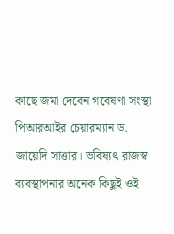কাছে জমা দেবেন গবেষণা সংস্থা পিআরআইর চেয়ারম্যান ড. জায়েদি সাত্তার। ভবিষ্যৎ রাজস্ব ব্যবস্থাপনার অনেক কিছুই ওই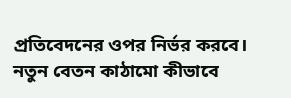প্রতিবেদনের ওপর নির্ভর করবে। নতুন বেতন কাঠামো কীভাবে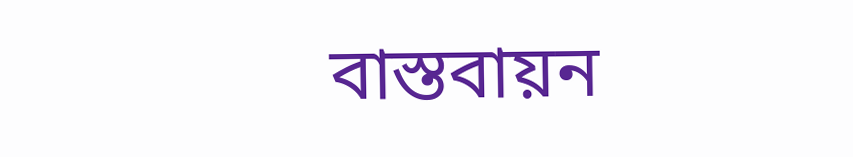বাস্তবায়ন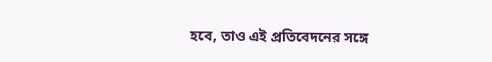হবে, তাও এই প্রতিবেদনের সঙ্গে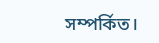সম্পর্কিত।